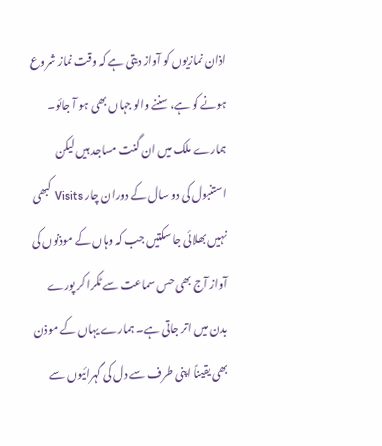اذان نمازیوں کو آواز دیتی ہے کہ وقت نماز شروع ہونے کو ہے، سننے والو جہاں بھی ہو آ جائو۔ ہمارے ملک میں ان گنت مساجد ہیں لیکن استنبول کی دو سال کے دوران چار Visits کبھی نہیں بھلائی جا سکتیں جب کہ وہاں کے موذنوں کی آواز آج بھی حس سماعت سے ٹکرا کر پورے بدن میں اتر جاتی ہے۔ ہمارے یہاں کے موذن بھی یقیناً اپنی طرف سے دل کی گہرائیوں سے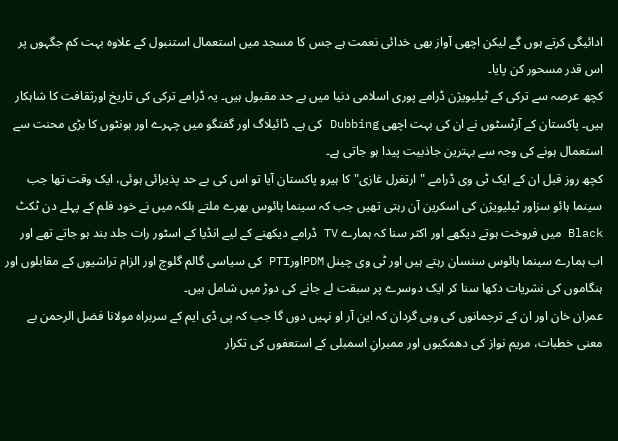ادائیگی کرتے ہوں گے لیکن اچھی آواز بھی خدائی نعمت ہے جس کا مسجد میں استعمال استنبول کے علاوہ بہت کم جگہوں پر اس قدر مسحور کن پایا۔
کچھ عرصہ سے ترکی کے ٹیلیویژن ڈرامے پوری اسلامی دنیا میں بے حد مقبول ہیں۔ یہ ڈرامے ترکی کی تاریخ اورثقافت کا شاہکار ہیں۔ پاکستان کے آرٹسٹوں نے ان کی بہت اچھی Dubbing کی ہے۔ ڈائیلاگ اور گفتگو میں چہرے اور ہونٹوں کا بڑی محنت سے استعمال ہونے کی وجہ سے بہترین جاذبیت پیدا ہو جاتی ہے۔
کچھ روز قبل ان کے ایک ٹی وی ڈرامے "ارتغرل غازی" کا ہیرو پاکستان آیا تو اس کی بے حد پذیرائی ہوئی، ایک وقت تھا جب سینما ہائو سزاور ٹیلیویژن کی اسکرین آن رہتی تھیں جب کہ سینما ہائوس بھرے ملتے بلکہ میں نے خود فلم کے پہلے دن ٹکٹ Black میں فروخت ہوتے دیکھے اور اکثر سنا کہ ہمارے TV ڈرامے دیکھنے کے لیے انڈیا کے اسٹور رات جلد بند ہو جاتے تھے اور اب ہمارے سینما ہائوس سنسان رہتے ہیں اور ٹی وی چینل PDMاورPTI کی سیاسی گالم گلوچ اور الزام تراشیوں کے مقابلوں اور ہنگاموں کی نشریات دکھا سنا کر ایک دوسرے پر سبقت لے جانے کی دوڑ میں شامل ہیں۔
عمران خان اور ان کے ترجمانوں کی وہی گردان کہ این آر او نہیں دوں گا جب کہ پی ڈی ایم کے سربراہ مولانا فضل الرحمن بے معنی خطبات، مریم نواز کی دھمکیوں اور ممبرانِ اسمبلی کے استعفوں کی تکرار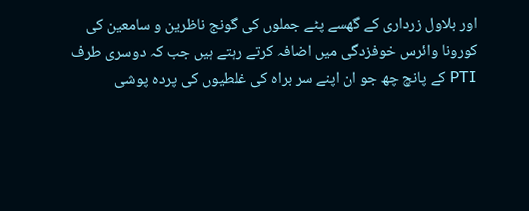اور بلاول زرداری کے گھسے پٹے جملوں کی گونج ناظرین و سامعین کی کورونا وائرس خوفزدگی میں اضافہ کرتے رہتے ہیں جب کہ دوسری طرف PTI کے پانچ چھ جو ان اپنے سر براہ کی غلطیوں کی پردہ پوشی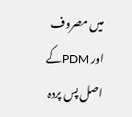میں مصروف اور PDMکے اصل پس پردہ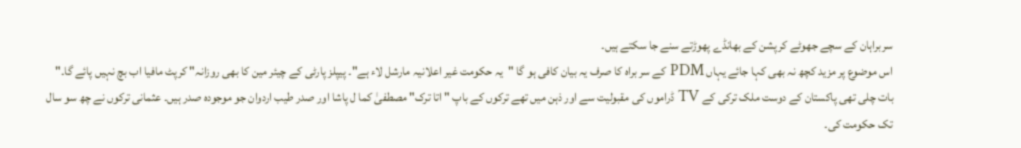سربراہان کے سچے جھوٹے کرپشن کے بھانڈے پھوڑتے سنے جا سکتے ہیں۔
اس موضوع پر مزید کچھ نہ بھی کہا جائے یہاں PDM کے سر براہ کا صرف یہ بیان کافی ہو گا "یہ حکومت غیر اعلانیہ مارشل لاء ہے"۔ پیپلز پارٹی کے چیئر مین کا بھی روزانہ" کرپٹ مافیا اب بچ نہیں پائے گا۔"
بات چلی تھی پاکستان کے دوست ملک ترکی کے TV ڈراموں کی مقبولیت سے اور ذہن میں تھے ترکوں کے باپ " اتا ترک" مصطفیٰ کما ل پاشا اور صدر طیب اردوان جو موجودہ صدر ہیں۔ عثمانی ترکوں نے چھ سو سال تک حکومت کی۔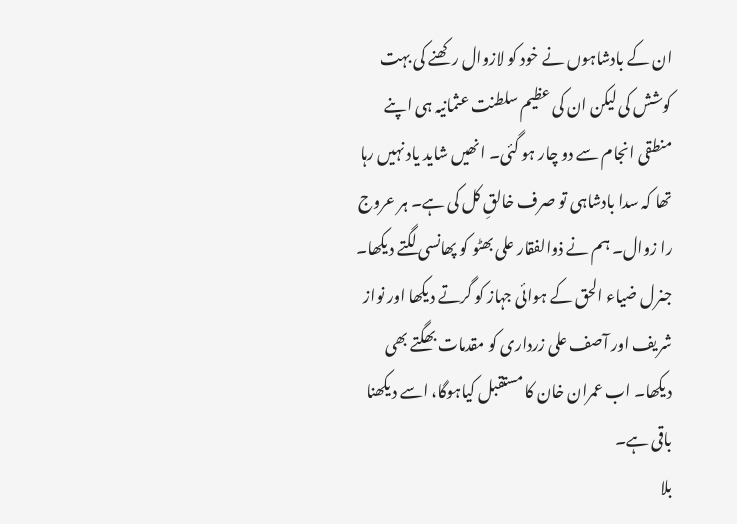ان کے بادشاہوں نے خود کو لازوال رکھنے کی بہت کوشش کی لیکن ان کی عظیم سلطنت عثمانیہ ہی اپنے منطقی انجام سے دو چار ہو گئی۔ انھیں شاید یاد نہیں رہا تھا کہ سدا بادشاہی تو صرف خالقِ کل کی ہے۔ ہر عروج را زوال۔ ہم نے ذوالفقار علی بھٹو کو پھانسی لگتے دیکھا۔ جنرل ضیاء الحق کے ہوائی جہاز کو گرتے دیکھا اور نواز شریف اور آصف علی زرداری کو مقدمات بھگتے بھی دیکھا۔ اب عمران خان کا مستقبل کیاہوگا، اسے دیکھنا باقی ہے۔
بلا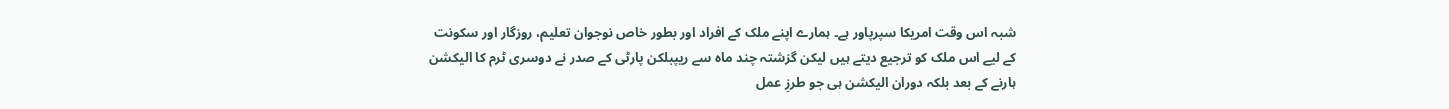شبہ اس وقت امریکا سپرپاور ہے۔ ہمارے اپنے ملک کے افراد اور بطور خاص نوجوان تعلیم، روزگار اور سکونت کے لیے اس ملک کو ترجیع دیتے ہیں لیکن گزشتہ چند ماہ سے ریپبلکن پارٹی کے صدر نے دوسری ٹرم کا الیکشن ہارنے کے بعد بلکہ دوران الیکشن ہی جو طرزِ عمل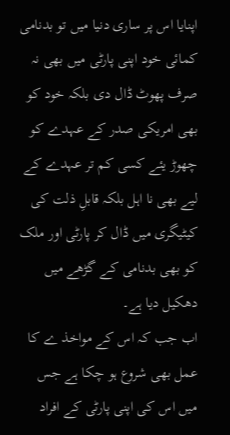اپنایا اس پر ساری دنیا میں تو بدنامی کمائی خود اپنی پارٹی میں بھی نہ صرف پھوٹ ڈال دی بلکہ خود کو بھی امریکی صدر کے عہدے کو چھوڑ یئے کسی کم تر عہدے کے لیے بھی نا اہل بلکہ قابلِ ذلت کی کیٹیگری میں ڈال کر پارٹی اور ملک کو بھی بدنامی کے گڑھے میں دھکیل دیا ہے۔
اب جب کہ اس کے مواخذ ے کا عمل بھی شروع ہو چکا ہے جس میں اس کی اپنی پارٹی کے افراد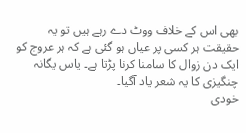بھی اس کے خلاف ووٹ دے رہے ہیں تو یہ حقیقت ہر کسی پر عیاں ہو گئی ہے کہ ہر عروج کو ایک دن زوال کا سامنا کرنا پڑتا ہے۔ یاس یگانہ چنگیزی کا یہ شعر یاد آگیا۔
خودی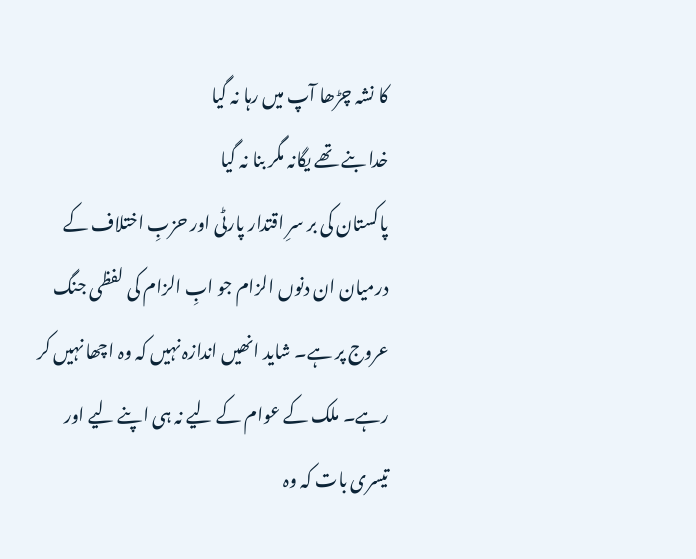کا نشہ چڑھا آپ میں رہا نہ گیا
خدا بنے تھے یگانہ مگر بنا نہ گیا
پاکستان کی بر سرِ اقتدار پارٹی اور حزبِ اختلاف کے درمیان ان دنوں الزام جو ابِ الزام کی لفظی جنگ عروج پر ہے۔ شاید انھیں اندازہ نہیں کہ وہ اچھا نہیں کر رہے۔ ملک کے عوام کے لیے نہ ہی اپنے لیے اور تیسری بات کہ وہ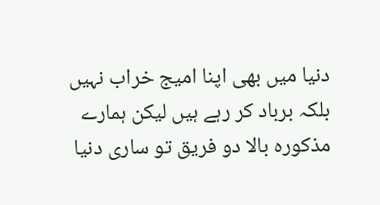دنیا میں بھی اپنا امیج خراب نہیں بلکہ برباد کر رہے ہیں لیکن ہمارے مذکورہ بالا دو فریق تو ساری دنیا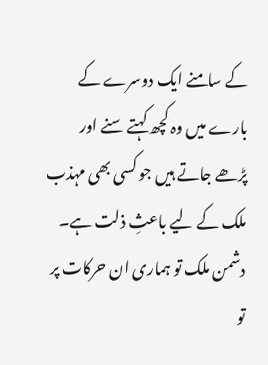کے سامنے ایک دوسرے کے بارے میں وہ کچھ کہتے سنے اور پڑھے جاتے ہیں جو کسی بھی مہذب ملک کے لیے باعثِ ذلت ہے۔ دشمن ملک تو ہماری ان حرکات پر تو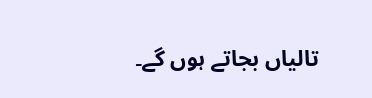تالیاں بجاتے ہوں گے۔